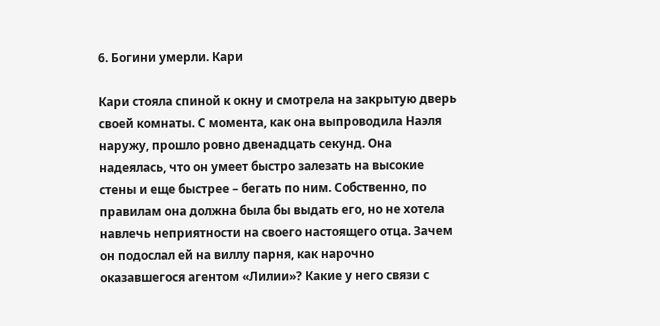6. Богини умерли. Кари

Кари стояла спиной к окну и смотрела на закрытую дверь своей комнаты. С момента, как она выпроводила Наэля наружу, прошло ровно двенадцать секунд. Она надеялась, что он умеет быстро залезать на высокие стены и еще быстрее – бегать по ним. Собственно, по правилам она должна была бы выдать его, но не хотела навлечь неприятности на своего настоящего отца. Зачем он подослал ей на виллу парня, как нарочно оказавшегося агентом «Лилии»? Какие у него связи с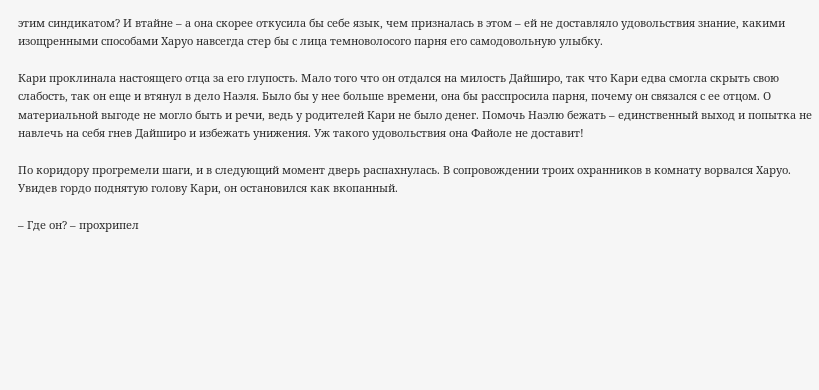этим синдикатом? И втайне – а она скорее откусила бы себе язык, чем призналась в этом – ей не доставляло удовольствия знание, какими изощренными способами Харуо навсегда стер бы с лица темноволосого парня его самодовольную улыбку.

Кари проклинала настоящего отца за его глупость. Мало того что он отдался на милость Дайширо, так что Кари едва смогла скрыть свою слабость, так он еще и втянул в дело Наэля. Было бы у нее больше времени, она бы расспросила парня, почему он связался с ее отцом. О материальной выгоде не могло быть и речи, ведь у родителей Кари не было денег. Помочь Наэлю бежать – единственный выход и попытка не навлечь на себя гнев Дайширо и избежать унижения. Уж такого удовольствия она Файоле не доставит!

По коридору прогремели шаги, и в следующий момент дверь распахнулась. В сопровождении троих охранников в комнату ворвался Харуо. Увидев гордо поднятую голову Кари, он остановился как вкопанный.

– Где он? – прохрипел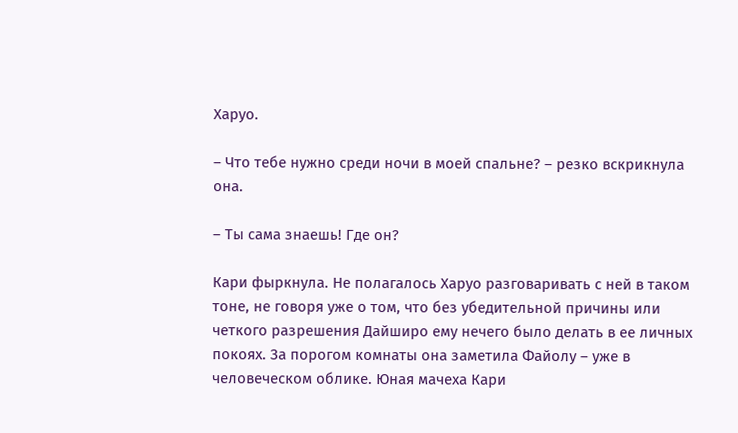Харуо.

– Что тебе нужно среди ночи в моей спальне? – резко вскрикнула она.

– Ты сама знаешь! Где он?

Кари фыркнула. Не полагалось Харуо разговаривать с ней в таком тоне, не говоря уже о том, что без убедительной причины или четкого разрешения Дайширо ему нечего было делать в ее личных покоях. За порогом комнаты она заметила Файолу – уже в человеческом облике. Юная мачеха Кари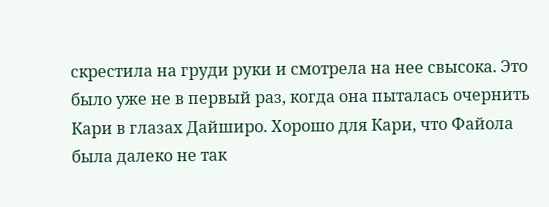скрестила на груди руки и смотрела на нее свысока. Это было уже не в первый раз, когда она пыталась очернить Кари в глазах Дайширо. Хорошо для Кари, что Файола была далеко не так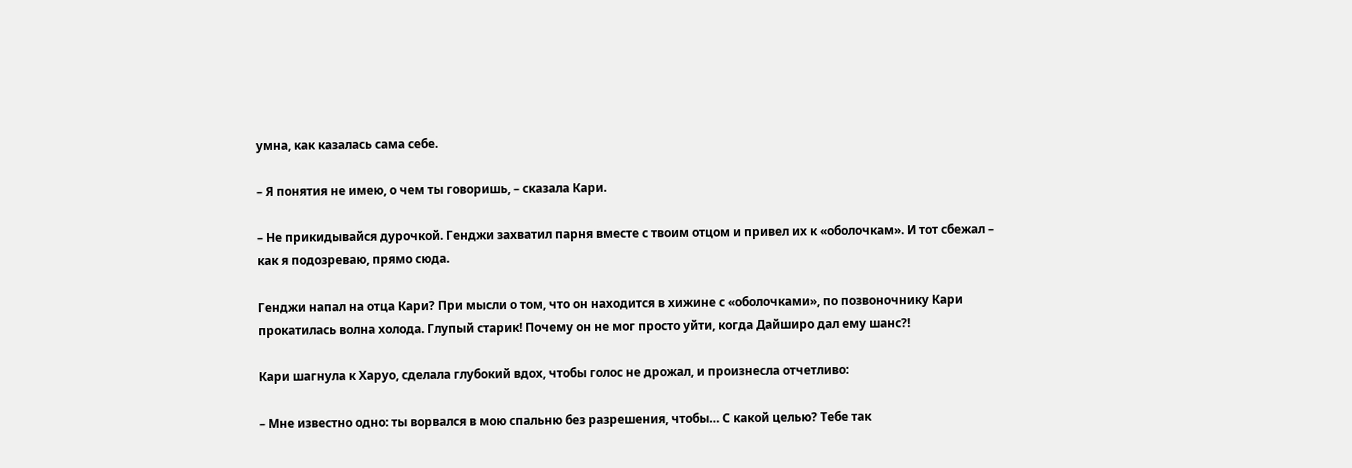умна, как казалась сама себе.

– Я понятия не имею, о чем ты говоришь, – сказала Кари.

– Не прикидывайся дурочкой. Генджи захватил парня вместе с твоим отцом и привел их к «оболочкам». И тот сбежал – как я подозреваю, прямо сюда.

Генджи напал на отца Кари? При мысли о том, что он находится в хижине с «оболочками», по позвоночнику Кари прокатилась волна холода. Глупый старик! Почему он не мог просто уйти, когда Дайширо дал ему шанс?!

Кари шагнула к Харуо, сделала глубокий вдох, чтобы голос не дрожал, и произнесла отчетливо:

– Мне известно одно: ты ворвался в мою спальню без разрешения, чтобы… С какой целью? Тебе так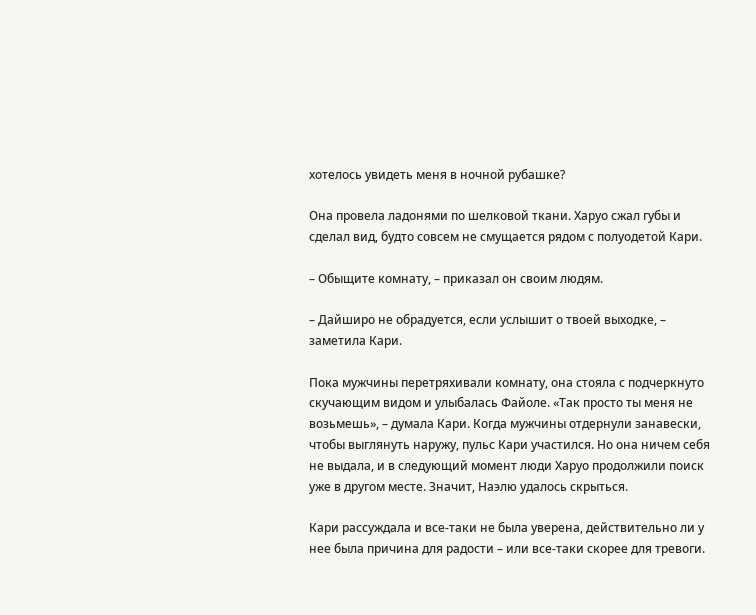хотелось увидеть меня в ночной рубашке?

Она провела ладонями по шелковой ткани. Харуо сжал губы и сделал вид, будто совсем не смущается рядом с полуодетой Кари.

– Обыщите комнату, – приказал он своим людям.

– Дайширо не обрадуется, если услышит о твоей выходке, – заметила Кари.

Пока мужчины перетряхивали комнату, она стояла с подчеркнуто скучающим видом и улыбалась Файоле. «Так просто ты меня не возьмешь», – думала Кари. Когда мужчины отдернули занавески, чтобы выглянуть наружу, пульс Кари участился. Но она ничем себя не выдала, и в следующий момент люди Харуо продолжили поиск уже в другом месте. Значит, Наэлю удалось скрыться.

Кари рассуждала и все-таки не была уверена, действительно ли у нее была причина для радости – или все-таки скорее для тревоги.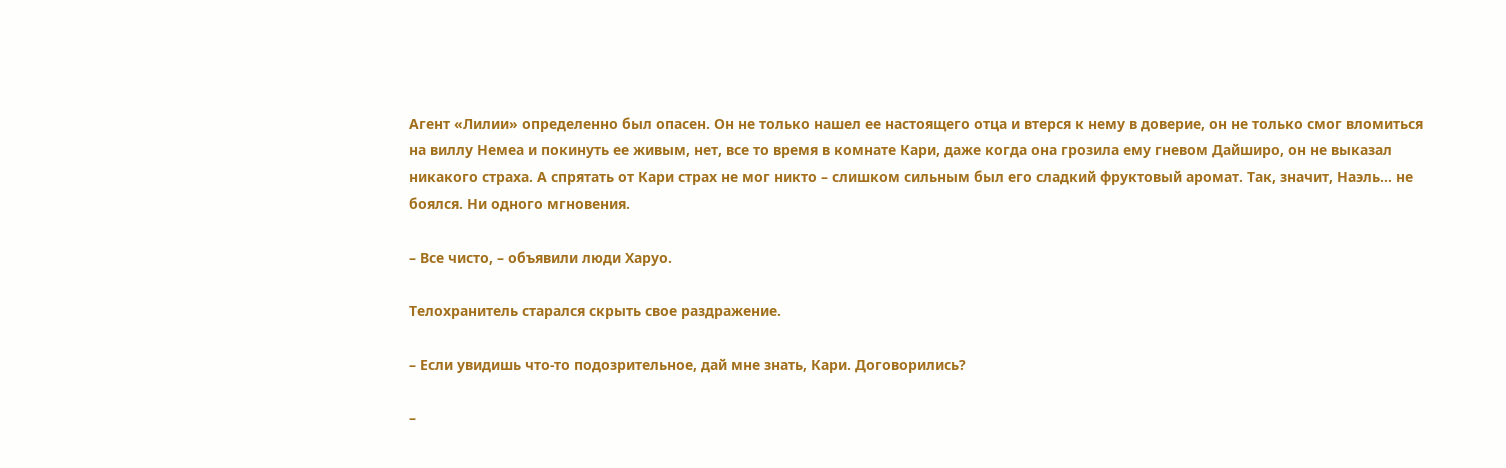Агент «Лилии» определенно был опасен. Он не только нашел ее настоящего отца и втерся к нему в доверие, он не только смог вломиться на виллу Немеа и покинуть ее живым, нет, все то время в комнате Кари, даже когда она грозила ему гневом Дайширо, он не выказал никакого страха. А спрятать от Кари страх не мог никто – слишком сильным был его сладкий фруктовый аромат. Так, значит, Наэль… не боялся. Ни одного мгновения.

– Все чисто, – объявили люди Харуо.

Телохранитель старался скрыть свое раздражение.

– Если увидишь что-то подозрительное, дай мне знать, Кари. Договорились?

–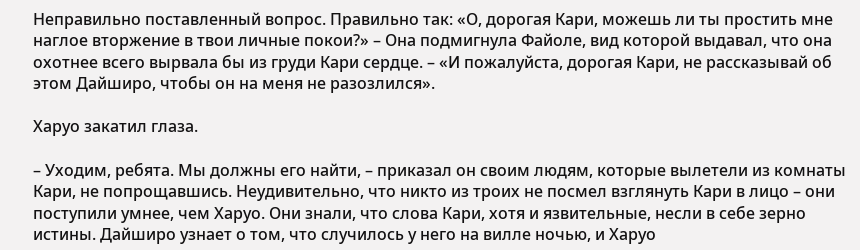Неправильно поставленный вопрос. Правильно так: «О, дорогая Кари, можешь ли ты простить мне наглое вторжение в твои личные покои?» – Она подмигнула Файоле, вид которой выдавал, что она охотнее всего вырвала бы из груди Кари сердце. – «И пожалуйста, дорогая Кари, не рассказывай об этом Дайширо, чтобы он на меня не разозлился».

Харуо закатил глаза.

– Уходим, ребята. Мы должны его найти, – приказал он своим людям, которые вылетели из комнаты Кари, не попрощавшись. Неудивительно, что никто из троих не посмел взглянуть Кари в лицо – они поступили умнее, чем Харуо. Они знали, что слова Кари, хотя и язвительные, несли в себе зерно истины. Дайширо узнает о том, что случилось у него на вилле ночью, и Харуо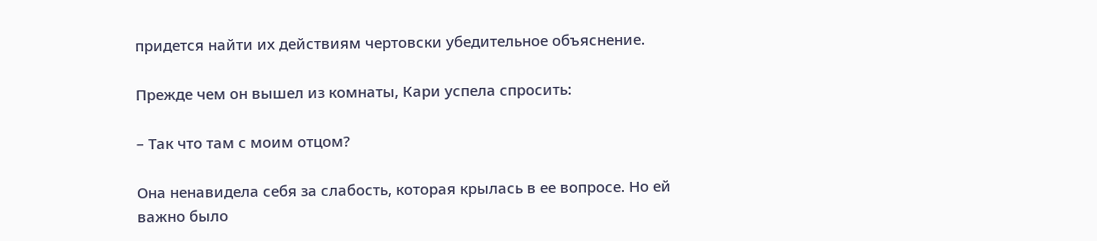придется найти их действиям чертовски убедительное объяснение.

Прежде чем он вышел из комнаты, Кари успела спросить:

– Так что там с моим отцом?

Она ненавидела себя за слабость, которая крылась в ее вопросе. Но ей важно было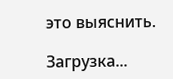это выяснить.

Загрузка...